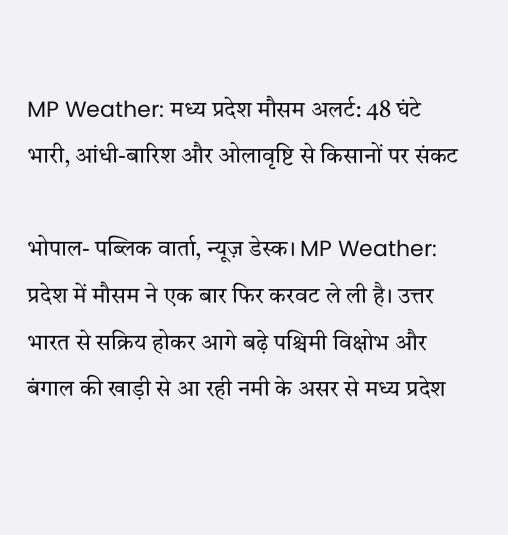MP Weather: मध्य प्रदेश मौसम अलर्ट: 48 घंटे भारी, आंधी-बारिश और ओलावृष्टि से किसानों पर संकट

भोपाल- पब्लिक वार्ता, न्यूज़ डेस्क। MP Weather: प्रदेश में मौसम ने एक बार फिर करवट ले ली है। उत्तर भारत से सक्रिय होकर आगे बढ़े पश्चिमी विक्षोभ और बंगाल की खाड़ी से आ रही नमी के असर से मध्य प्रदेश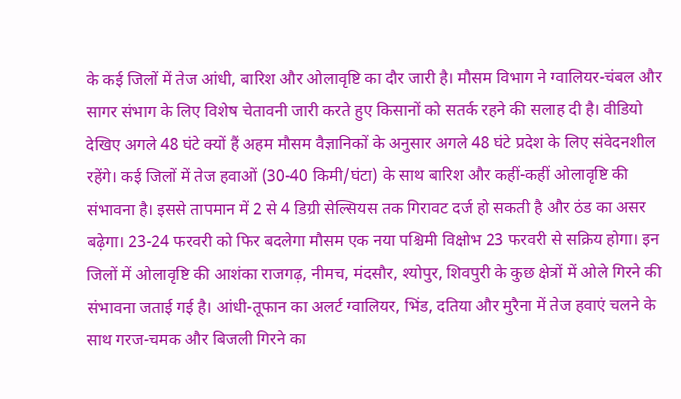के कई जिलों में तेज आंधी, बारिश और ओलावृष्टि का दौर जारी है। मौसम विभाग ने ग्वालियर-चंबल और सागर संभाग के लिए विशेष चेतावनी जारी करते हुए किसानों को सतर्क रहने की सलाह दी है। वीडियो देखिए अगले 48 घंटे क्यों हैं अहम मौसम वैज्ञानिकों के अनुसार अगले 48 घंटे प्रदेश के लिए संवेदनशील रहेंगे। कई जिलों में तेज हवाओं (30-40 किमी/घंटा) के साथ बारिश और कहीं-कहीं ओलावृष्टि की संभावना है। इससे तापमान में 2 से 4 डिग्री सेल्सियस तक गिरावट दर्ज हो सकती है और ठंड का असर बढ़ेगा। 23-24 फरवरी को फिर बदलेगा मौसम एक नया पश्चिमी विक्षोभ 23 फरवरी से सक्रिय होगा। इन जिलों में ओलावृष्टि की आशंका राजगढ़, नीमच, मंदसौर, श्योपुर, शिवपुरी के कुछ क्षेत्रों में ओले गिरने की संभावना जताई गई है। आंधी-तूफान का अलर्ट ग्वालियर, भिंड, दतिया और मुरैना में तेज हवाएं चलने के साथ गरज-चमक और बिजली गिरने का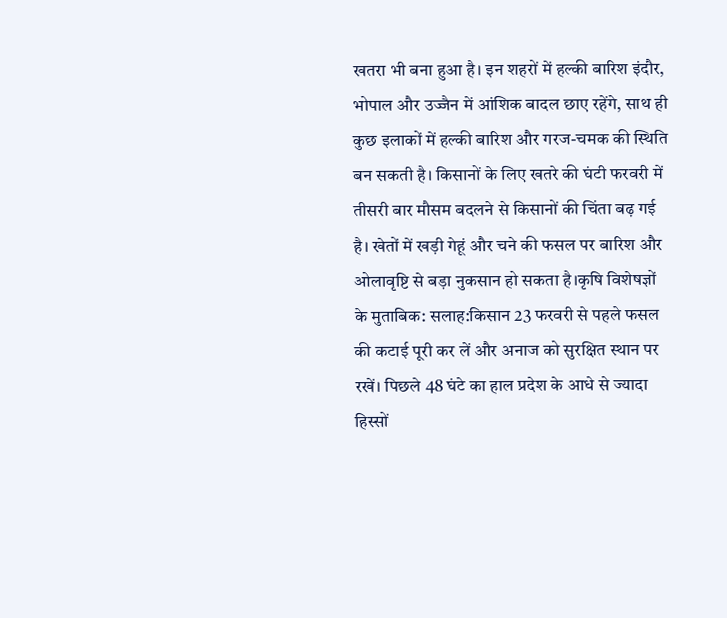खतरा भी बना हुआ है। इन शहरों में हल्की बारिश इंदौर, भोपाल और उज्जैन में आंशिक बादल छाए रहेंगे, साथ ही कुछ इलाकों में हल्की बारिश और गरज-चमक की स्थिति बन सकती है। किसानों के लिए खतरे की घंटी फरवरी में तीसरी बार मौसम बदलने से किसानों की चिंता बढ़ गई है। खेतों में खड़ी गेहूं और चने की फसल पर बारिश और ओलावृष्टि से बड़ा नुकसान हो सकता है।कृषि विशेषज्ञों के मुताबिक: सलाह:किसान 23 फरवरी से पहले फसल की कटाई पूरी कर लें और अनाज को सुरक्षित स्थान पर रखें। पिछले 48 घंटे का हाल प्रदेश के आधे से ज्यादा हिस्सों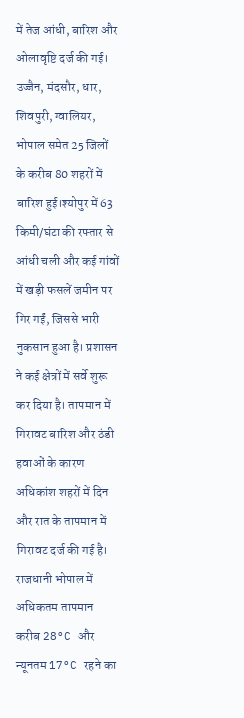में तेज आंधी, बारिश और ओलावृष्टि दर्ज की गई। उज्जैन, मंदसौर, धार, शिवपुरी, ग्वालियर, भोपाल समेत 25 जिलों के करीब 80 शहरों में बारिश हुई।श्योपुर में 63 किमी/घंटा की रफ्तार से आंधी चली और कई गांवों में खड़ी फसलें जमीन पर गिर गईं, जिससे भारी नुकसान हुआ है। प्रशासन ने कई क्षेत्रों में सर्वे शुरू कर दिया है। तापमान में गिरावट बारिश और ठंडी हवाओं के कारण अधिकांश शहरों में दिन और रात के तापमान में गिरावट दर्ज की गई है। राजधानी भोपाल में अधिकतम तापमान करीब 28°C और न्यूनतम 17°C रहने का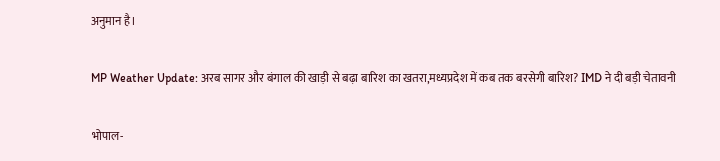अनुमान है।

MP Weather Update: अरब सागर और बंगाल की खाड़ी से बढ़ा बारिश का खतरा,मध्यप्रदेश में कब तक बरसेगी बारिश? IMD ने दी बड़ी चेतावनी

भोपाल-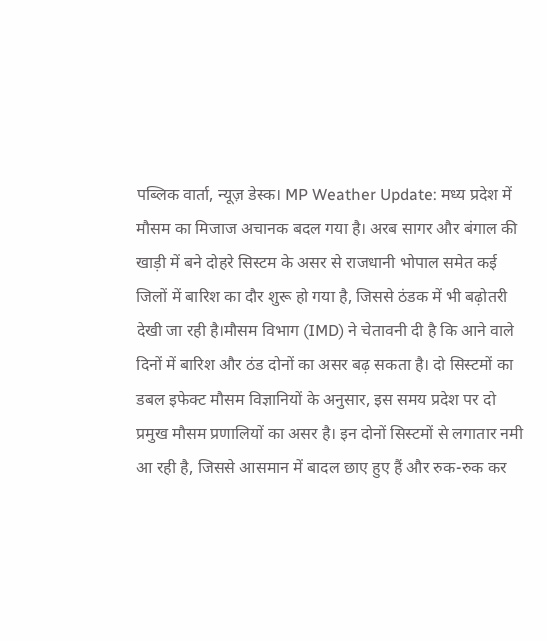पब्लिक वार्ता, न्यूज़ डेस्क। MP Weather Update: मध्य प्रदेश में मौसम का मिजाज अचानक बदल गया है। अरब सागर और बंगाल की खाड़ी में बने दोहरे सिस्टम के असर से राजधानी भोपाल समेत कई जिलों में बारिश का दौर शुरू हो गया है, जिससे ठंडक में भी बढ़ोतरी देखी जा रही है।मौसम विभाग (IMD) ने चेतावनी दी है कि आने वाले दिनों में बारिश और ठंड दोनों का असर बढ़ सकता है। दो सिस्टमों का डबल इफेक्ट मौसम विज्ञानियों के अनुसार, इस समय प्रदेश पर दो प्रमुख मौसम प्रणालियों का असर है। इन दोनों सिस्टमों से लगातार नमी आ रही है, जिससे आसमान में बादल छाए हुए हैं और रुक-रुक कर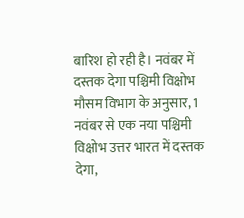बारिश हो रही है। नवंबर में दस्तक देगा पश्चिमी विक्षोभ मौसम विभाग के अनुसार, 1 नवंबर से एक नया पश्चिमी विक्षोभ उत्तर भारत में दस्तक देगा,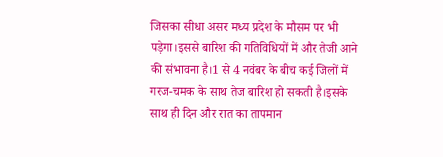जिसका सीधा असर मध्य प्रदेश के मौसम पर भी पड़ेगा।इससे बारिश की गतिविधियों में और तेजी आने की संभावना है।1 से 4 नवंबर के बीच कई जिलों में गरज-चमक के साथ तेज बारिश हो सकती है।इसके साथ ही दिन और रात का तापमान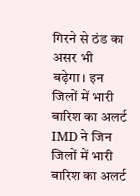गिरने से ठंड का असर भी बढ़ेगा। इन जिलों में भारी बारिश का अलर्ट IMD ने जिन जिलों में भारी बारिश का अलर्ट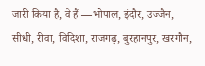जारी किया है, वे हैं —भोपाल, इंदौर, उज्जैन, सीधी, रीवा, विदिशा, राजगढ़, बुरहानपुर, खरगौन,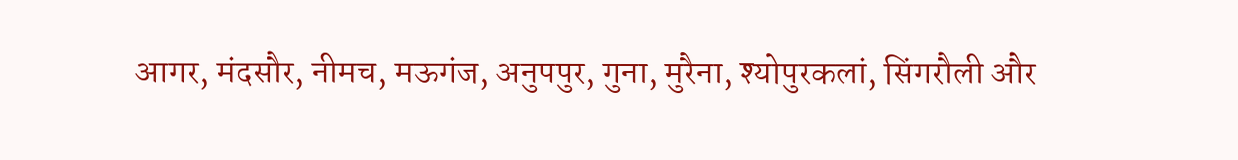आगर, मंदसौर, नीमच, मऊगंज, अनुपपुर, गुना, मुरैना, श्योपुरकलां, सिंगरौली और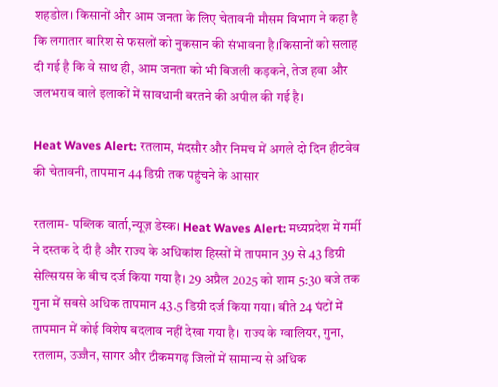शहडोल। किसानों और आम जनता के लिए चेतावनी मौसम विभाग ने कहा है कि लगातार बारिश से फसलों को नुकसान की संभावना है।किसानों को सलाह दी गई है कि वे साथ ही, आम जनता को भी बिजली कड़कने, तेज हवा और जलभराव वाले इलाकों में सावधानी बरतने की अपील की गई है।

Heat Waves Alert: रतलाम, मंदसौर और निमच में अगले दो दिन हीटवेव की चेतावनी, तापमान 44 डिग्री तक पहुंचने के आसार

रतलाम- पब्लिक वार्ता,न्यूज़ डेस्क। Heat Waves Alert: मध्यप्रदेश में गर्मी ने दस्तक दे दी है और राज्य के अधिकांश हिस्सों में तापमान 39 से 43 डिग्री सेल्सियस के बीच दर्ज किया गया है। 29 अप्रैल 2025 को शाम 5:30 बजे तक गुना में सबसे अधिक तापमान 43.5 डिग्री दर्ज किया गया। बीते 24 घंटों में तापमान में कोई विशेष बदलाव नहीं देखा गया है। राज्य के ग्वालियर, गुना, रतलाम, उज्जैन, सागर और टीकमगढ़ जिलों में सामान्य से अधिक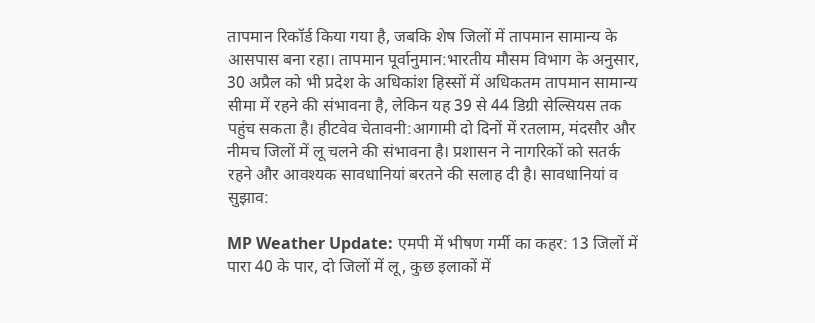तापमान रिकॉर्ड किया गया है, जबकि शेष जिलों में तापमान सामान्य के आसपास बना रहा। तापमान पूर्वानुमान:भारतीय मौसम विभाग के अनुसार, 30 अप्रैल को भी प्रदेश के अधिकांश हिस्सों में अधिकतम तापमान सामान्य सीमा में रहने की संभावना है, लेकिन यह 39 से 44 डिग्री सेल्सियस तक पहुंच सकता है। हीटवेव चेतावनी:आगामी दो दिनों में रतलाम, मंदसौर और नीमच जिलों में लू चलने की संभावना है। प्रशासन ने नागरिकों को सतर्क रहने और आवश्यक सावधानियां बरतने की सलाह दी है। सावधानियां व सुझाव:

MP Weather Update: एमपी में भीषण गर्मी का कहर: 13 जिलों में पारा 40 के पार, दो जिलों में लू, कुछ इलाकों में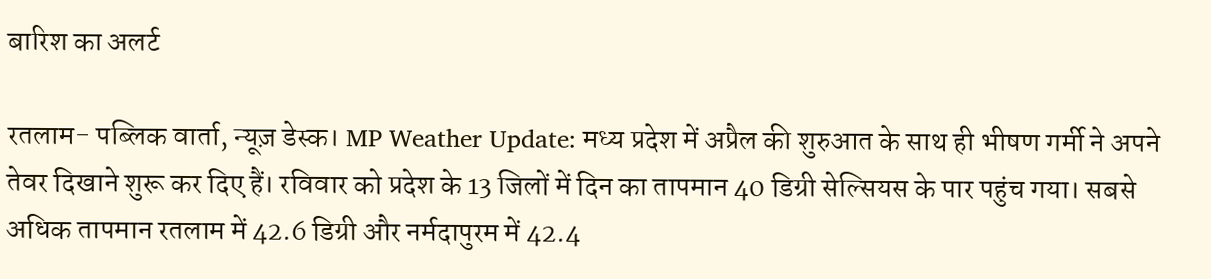बारिश का अलर्ट

रतलाम- पब्लिक वार्ता, न्यूज़ डेस्क। MP Weather Update: मध्य प्रदेश में अप्रैल की शुरुआत के साथ ही भीषण गर्मी ने अपने तेवर दिखाने शुरू कर दिए हैं। रविवार को प्रदेश के 13 जिलों में दिन का तापमान 40 डिग्री सेल्सियस के पार पहुंच गया। सबसे अधिक तापमान रतलाम में 42.6 डिग्री और नर्मदापुरम में 42.4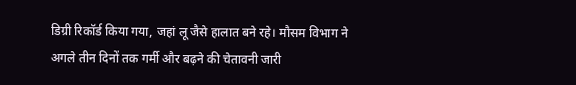डिग्री रिकॉर्ड किया गया, जहां लू जैसे हालात बने रहे। मौसम विभाग ने अगले तीन दिनों तक गर्मी और बढ़ने की चेतावनी जारी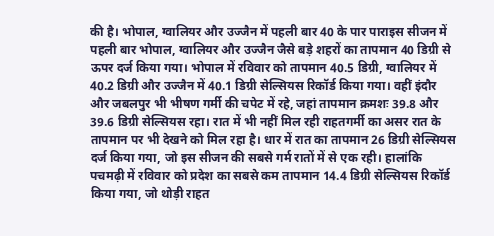की है। भोपाल, ग्वालियर और उज्जैन में पहली बार 40 के पार पाराइस सीजन में पहली बार भोपाल, ग्वालियर और उज्जैन जैसे बड़े शहरों का तापमान 40 डिग्री से ऊपर दर्ज किया गया। भोपाल में रविवार को तापमान 40.5 डिग्री, ग्वालियर में 40.2 डिग्री और उज्जैन में 40.1 डिग्री सेल्सियस रिकॉर्ड किया गया। वहीं इंदौर और जबलपुर भी भीषण गर्मी की चपेट में रहे, जहां तापमान क्रमशः 39.8 और 39.6 डिग्री सेल्सियस रहा। रात में भी नहीं मिल रही राहतगर्मी का असर रात के तापमान पर भी देखने को मिल रहा है। धार में रात का तापमान 26 डिग्री सेल्सियस दर्ज किया गया, जो इस सीजन की सबसे गर्म रातों में से एक रही। हालांकि पचमढ़ी में रविवार को प्रदेश का सबसे कम तापमान 14.4 डिग्री सेल्सियस रिकॉर्ड किया गया, जो थोड़ी राहत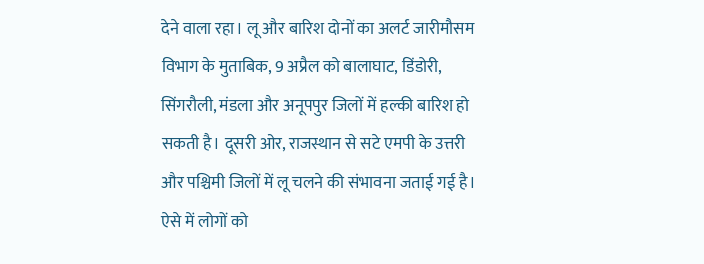देने वाला रहा। लू और बारिश दोनों का अलर्ट जारीमौसम विभाग के मुताबिक, 9 अप्रैल को बालाघाट, डिंडोरी, सिंगरौली, मंडला और अनूपपुर जिलों में हल्की बारिश हो सकती है। दूसरी ओर, राजस्थान से सटे एमपी के उत्तरी और पश्चिमी जिलों में लू चलने की संभावना जताई गई है। ऐसे में लोगों को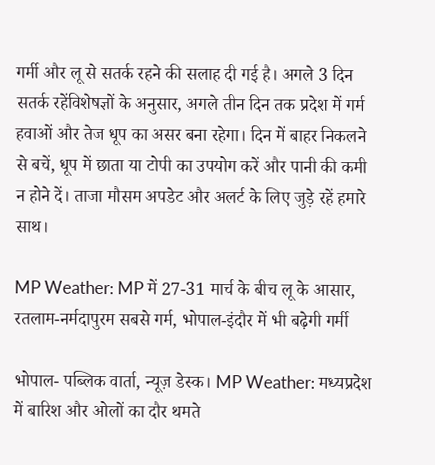गर्मी और लू से सतर्क रहने की सलाह दी गई है। अगले 3 दिन सतर्क रहेंविशेषज्ञों के अनुसार, अगले तीन दिन तक प्रदेश में गर्म हवाओं और तेज धूप का असर बना रहेगा। दिन में बाहर निकलने से बचें, धूप में छाता या टोपी का उपयोग करें और पानी की कमी न होने दें। ताजा मौसम अपडेट और अलर्ट के लिए जुड़े रहें हमारे साथ।

MP Weather: MP में 27-31 मार्च के बीच लू के आसार, रतलाम-नर्मदापुरम सबसे गर्म, भोपाल-इंदौर में भी बढ़ेगी गर्मी

भोपाल- पब्लिक वार्ता, न्यूज़ डेस्क। MP Weather: मध्यप्रदेश में बारिश और ओलों का दौर थमते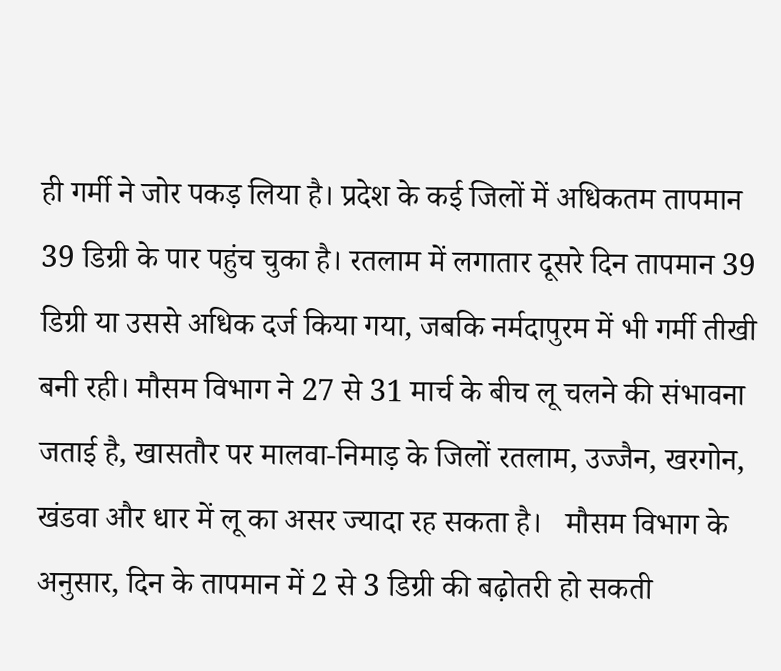ही गर्मी ने जोर पकड़ लिया है। प्रदेश के कई जिलों में अधिकतम तापमान 39 डिग्री के पार पहुंच चुका है। रतलाम में लगातार दूसरे दिन तापमान 39 डिग्री या उससे अधिक दर्ज किया गया, जबकि नर्मदापुरम में भी गर्मी तीखी बनी रही। मौसम विभाग ने 27 से 31 मार्च के बीच लू चलने की संभावना जताई है, खासतौर पर मालवा-निमाड़ के जिलों रतलाम, उज्जैन, खरगोन, खंडवा और धार में लू का असर ज्यादा रह सकता है।   मौसम विभाग के अनुसार, दिन के तापमान में 2 से 3 डिग्री की बढ़ोतरी हो सकती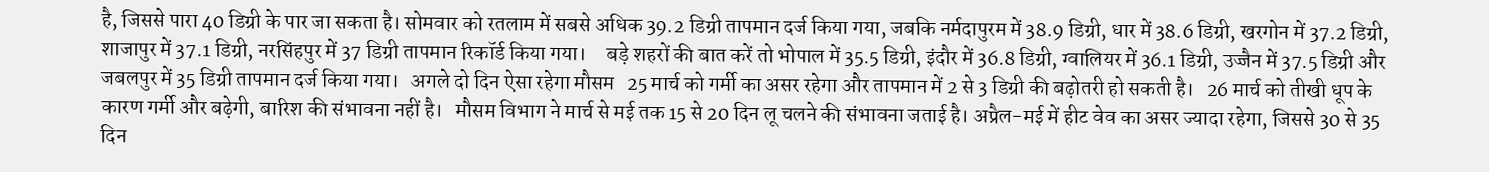है, जिससे पारा 40 डिग्री के पार जा सकता है। सोमवार को रतलाम में सबसे अधिक 39.2 डिग्री तापमान दर्ज किया गया, जबकि नर्मदापुरम में 38.9 डिग्री, धार में 38.6 डिग्री, खरगोन में 37.2 डिग्री, शाजापुर में 37.1 डिग्री, नरसिंहपुर में 37 डिग्री तापमान रिकॉर्ड किया गया।     बड़े शहरों की बात करें तो भोपाल में 35.5 डिग्री, इंदौर में 36.8 डिग्री, ग्वालियर में 36.1 डिग्री, उज्जैन में 37.5 डिग्री और जबलपुर में 35 डिग्री तापमान दर्ज किया गया।   अगले दो दिन ऐसा रहेगा मौसम   25 मार्च को गर्मी का असर रहेगा और तापमान में 2 से 3 डिग्री की बढ़ोतरी हो सकती है।   26 मार्च को तीखी धूप के कारण गर्मी और बढ़ेगी, बारिश की संभावना नहीं है।   मौसम विभाग ने मार्च से मई तक 15 से 20 दिन लू चलने की संभावना जताई है। अप्रैल-मई में हीट वेव का असर ज्यादा रहेगा, जिससे 30 से 35 दिन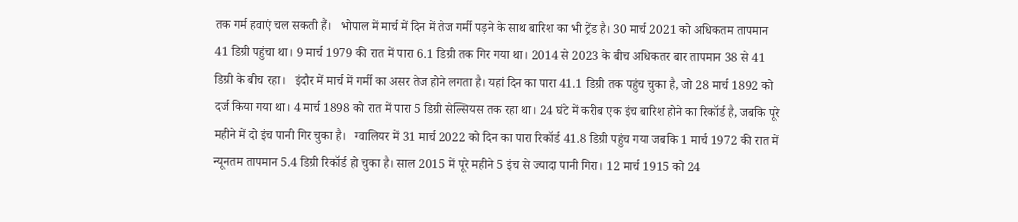तक गर्म हवाएं चल सकती हैं।   भोपाल में मार्च में दिन में तेज गर्मी पड़ने के साथ बारिश का भी ट्रेंड है। 30 मार्च 2021 को अधिकतम तापमान 41 डिग्री पहुंचा था। 9 मार्च 1979 की रात में पारा 6.1 डिग्री तक गिर गया था। 2014 से 2023 के बीच अधिकतर बार तापमान 38 से 41 डिग्री के बीच रहा।   इंदौर में मार्च में गर्मी का असर तेज होने लगता है। यहां दिन का पारा 41.1 डिग्री तक पहुंच चुका है, जो 28 मार्च 1892 को दर्ज किया गया था। 4 मार्च 1898 को रात में पारा 5 डिग्री सेल्सियस तक रहा था। 24 घंटे में करीब एक इंच बारिश होने का रिकॉर्ड है, जबकि पूरे महीने में दो इंच पानी गिर चुका है।   ग्वालियर में 31 मार्च 2022 को दिन का पारा रिकॉर्ड 41.8 डिग्री पहुंच गया जबकि 1 मार्च 1972 की रात में न्यूनतम तापमान 5.4 डिग्री रिकॉर्ड हो चुका है। साल 2015 में पूरे महीने 5 इंच से ज्यादा पानी गिरा। 12 मार्च 1915 को 24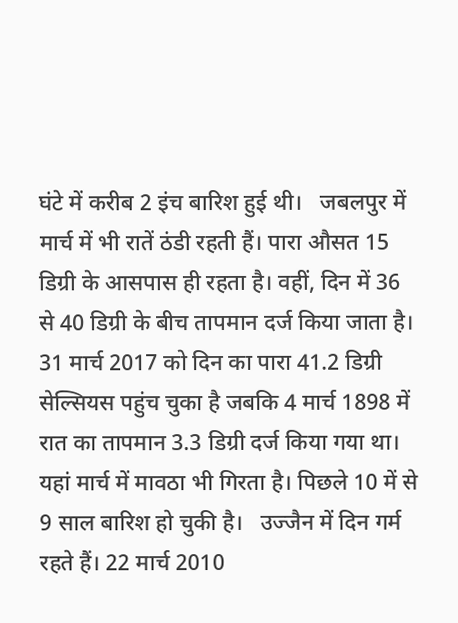घंटे में करीब 2 इंच बारिश हुई थी।   जबलपुर में मार्च में भी रातें ठंडी रहती हैं। पारा औसत 15 डिग्री के आसपास ही रहता है। वहीं, दिन में 36 से 40 डिग्री के बीच तापमान दर्ज किया जाता है। 31 मार्च 2017 को दिन का पारा 41.2 डिग्री सेल्सियस पहुंच चुका है जबकि 4 मार्च 1898 में रात का तापमान 3.3 डिग्री दर्ज किया गया था। यहां मार्च में मावठा भी गिरता है। पिछले 10 में से 9 साल बारिश हो चुकी है।   उज्जैन में दिन गर्म रहते हैं। 22 मार्च 2010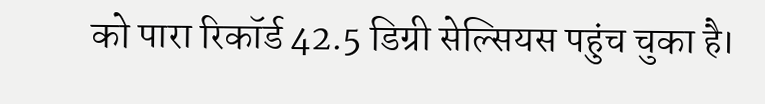को पारा रिकॉर्ड 42.5 डिग्री सेल्सियस पहुंच चुका है।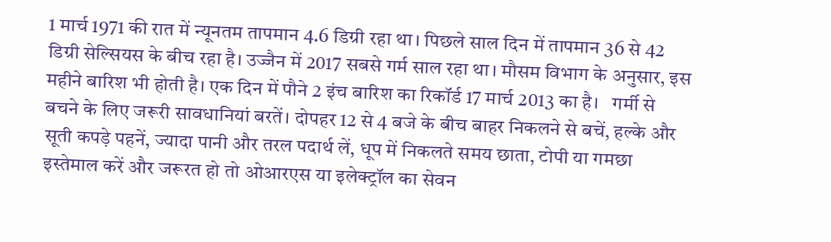1 मार्च 1971 की रात में न्यूनतम तापमान 4.6 डिग्री रहा था। पिछले साल दिन में तापमान 36 से 42 डिग्री सेल्सियस के बीच रहा है। उज्जैन में 2017 सबसे गर्म साल रहा था। मौसम विभाग के अनुसार, इस महीने बारिश भी होती है। एक दिन में पौने 2 इंच बारिश का रिकॉर्ड 17 मार्च 2013 का है।   गर्मी से बचने के लिए जरूरी सावधानियां बरतें। दोपहर 12 से 4 बजे के बीच बाहर निकलने से बचें, हल्के और सूती कपड़े पहनें, ज्यादा पानी और तरल पदार्थ लें, धूप में निकलते समय छाता, टोपी या गमछा इस्तेमाल करें और जरूरत हो तो ओआरएस या इलेक्ट्रॉल का सेवन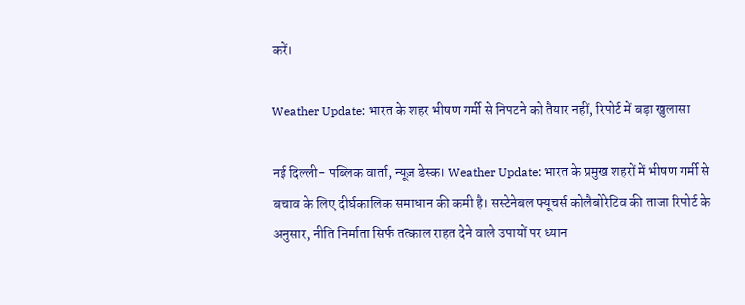करें।

Weather Update: भारत के शहर भीषण गर्मी से निपटने को तैयार नहीं, रिपोर्ट में बड़ा खुलासा

नई दिल्ली- पब्लिक वार्ता, न्यूज़ डेस्क। Weather Update: भारत के प्रमुख शहरों में भीषण गर्मी से बचाव के लिए दीर्घकालिक समाधान की कमी है। सस्टेनेबल फ्यूचर्स कोलैबोरेटिव की ताजा रिपोर्ट के अनुसार, नीति निर्माता सिर्फ तत्काल राहत देने वाले उपायों पर ध्यान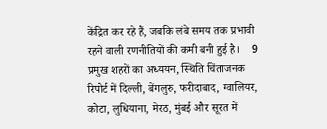केंद्रित कर रहे हैं, जबकि लंबे समय तक प्रभावी रहने वाली रणनीतियों की कमी बनी हुई है।    9 प्रमुख शहरों का अध्ययन, स्थिति चिंताजनक   रिपोर्ट में दिल्ली, बेंगलुरु, फरीदाबाद, ग्वालियर, कोटा, लुधियाना, मेरठ, मुंबई और सूरत में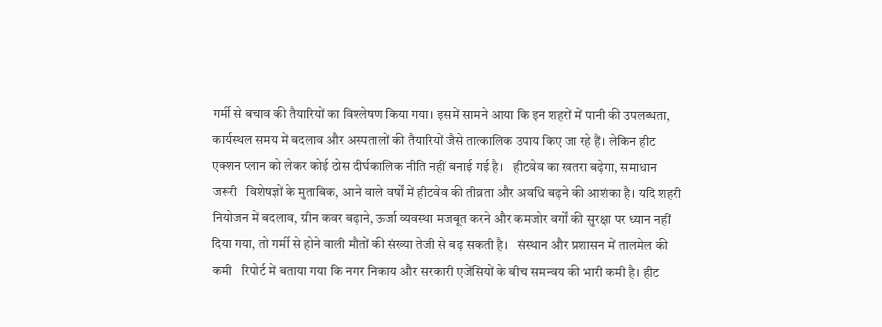गर्मी से बचाव की तैयारियों का विश्लेषण किया गया। इसमें सामने आया कि इन शहरों में पानी की उपलब्धता, कार्यस्थल समय में बदलाव और अस्पतालों की तैयारियों जैसे तात्कालिक उपाय किए जा रहे हैं। लेकिन हीट एक्शन प्लान को लेकर कोई ठोस दीर्घकालिक नीति नहीं बनाई गई है।   हीटवेव का खतरा बढ़ेगा, समाधान जरूरी   विशेषज्ञों के मुताबिक, आने वाले वर्षों में हीटवेव की तीव्रता और अवधि बढ़ने की आशंका है। यदि शहरी नियोजन में बदलाव, ग्रीन कवर बढ़ाने, ऊर्जा व्यवस्था मजबूत करने और कमजोर वर्गों की सुरक्षा पर ध्यान नहीं दिया गया, तो गर्मी से होने वाली मौतों की संख्या तेजी से बढ़ सकती है।   संस्थान और प्रशासन में तालमेल की कमी   रिपोर्ट में बताया गया कि नगर निकाय और सरकारी एजेंसियों के बीच समन्वय की भारी कमी है। हीट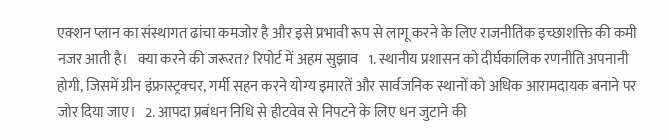एक्शन प्लान का संस्थागत ढांचा कमजोर है और इसे प्रभावी रूप से लागू करने के लिए राजनीतिक इच्छाशक्ति की कमी नजर आती है।   क्या करने की जरूरत? रिपोर्ट में अहम सुझाव   1. स्थानीय प्रशासन को दीर्घकालिक रणनीति अपनानी होगी, जिसमें ग्रीन इंफ्रास्ट्रक्चर, गर्मी सहन करने योग्य इमारतें और सार्वजनिक स्थानों को अधिक आरामदायक बनाने पर जोर दिया जाए।   2. आपदा प्रबंधन निधि से हीटवेव से निपटने के लिए धन जुटाने की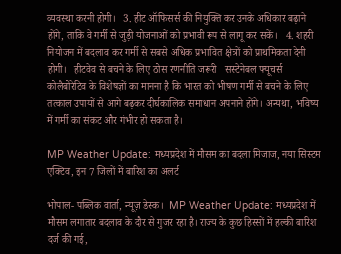व्यवस्था करनी होगी।   3. हीट ऑफिसर्स की नियुक्ति कर उनके अधिकार बढ़ाने होंगे, ताकि वे गर्मी से जुड़ी योजनाओं को प्रभावी रूप से लागू कर सकें।   4. शहरी नियोजन में बदलाव कर गर्मी से सबसे अधिक प्रभावित क्षेत्रों को प्राथमिकता देनी होगी।   हीटवेव से बचने के लिए ठोस रणनीति जरूरी   सस्टेनेबल फ्यूचर्स कोलैबोरेटिव के विशेषज्ञों का मानना है कि भारत को भीषण गर्मी से बचने के लिए तत्काल उपायों से आगे बढ़कर दीर्घकालिक समाधान अपनाने होंगे। अन्यथा, भविष्य में गर्मी का संकट और गंभीर हो सकता है।

MP Weather Update: मध्यप्रदेश में मौसम का बदला मिजाज, नया सिस्टम एक्टिव, इन 7 जिलों में बारिश का अलर्ट

भोपाल- पब्लिक वार्ता, न्यूज़ डेस्क।  MP Weather Update: मध्यप्रदेश में मौसम लगातार बदलाव के दौर से गुजर रहा है। राज्य के कुछ हिस्सों में हल्की बारिश दर्ज की गई,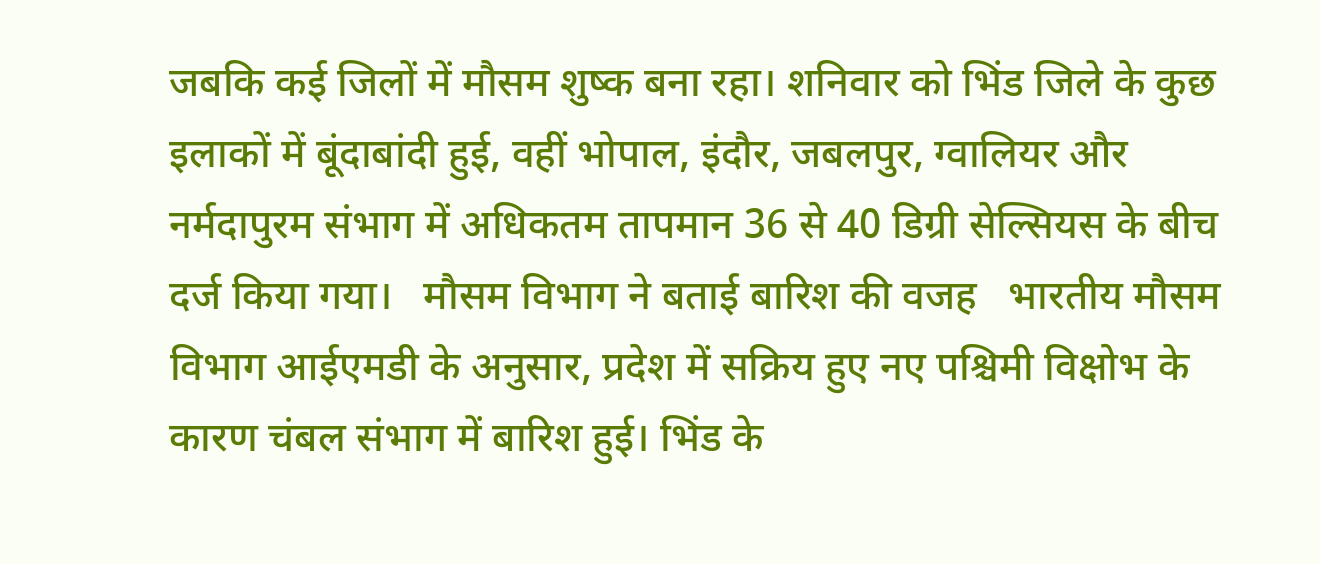जबकि कई जिलों में मौसम शुष्क बना रहा। शनिवार को भिंड जिले के कुछ इलाकों में बूंदाबांदी हुई, वहीं भोपाल, इंदौर, जबलपुर, ग्वालियर और नर्मदापुरम संभाग में अधिकतम तापमान 36 से 40 डिग्री सेल्सियस के बीच दर्ज किया गया।   मौसम विभाग ने बताई बारिश की वजह   भारतीय मौसम विभाग आईएमडी के अनुसार, प्रदेश में सक्रिय हुए नए पश्चिमी विक्षोभ के कारण चंबल संभाग में बारिश हुई। भिंड के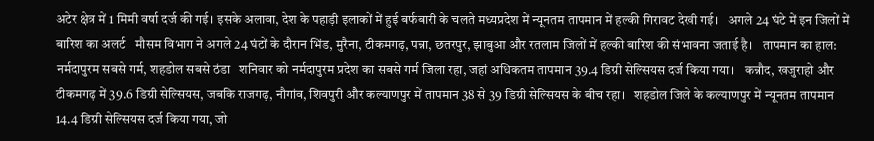अटेर क्षेत्र में 1 मिमी वर्षा दर्ज की गई। इसके अलावा, देश के पहाड़ी इलाकों में हुई बर्फबारी के चलते मध्यप्रदेश में न्यूनतम तापमान में हल्की गिरावट देखी गई।   अगले 24 घंटे में इन जिलों में बारिश का अलर्ट   मौसम विभाग ने अगले 24 घंटों के दौरान भिंड, मुरैना, टीकमगढ़, पन्ना, छतरपुर, झाबुआ और रतलाम जिलों में हल्की बारिश की संभावना जताई है।   तापमान का हाल: नर्मदापुरम सबसे गर्म, शहडोल सबसे ठंडा   शनिवार को नर्मदापुरम प्रदेश का सबसे गर्म जिला रहा, जहां अधिकतम तापमान 39.4 डिग्री सेल्सियस दर्ज किया गया।   कन्नौद, खजुराहो और टीकमगढ़ में 39.6 डिग्री सेल्सियस, जबकि राजगढ़, नौगांव, शिवपुरी और कल्याणपुर में तापमान 38 से 39 डिग्री सेल्सियस के बीच रहा।   शहडोल जिले के कल्याणपुर में न्यूनतम तापमान 14.4 डिग्री सेल्सियस दर्ज किया गया, जो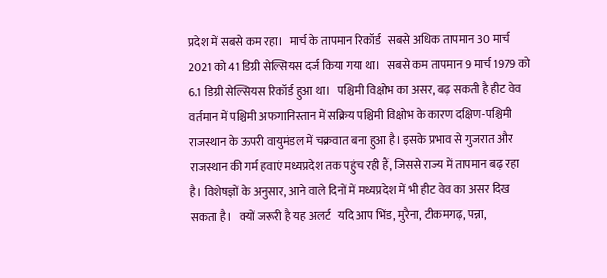प्रदेश में सबसे कम रहा।   मार्च के तापमान रिकॉर्ड   सबसे अधिक तापमान 30 मार्च 2021 को 41 डिग्री सेल्सियस दर्ज किया गया था।   सबसे कम तापमान 9 मार्च 1979 को 6.1 डिग्री सेल्सियस रिकॉर्ड हुआ था।   पश्चिमी विक्षोभ का असर, बढ़ सकती है हीट वेव   वर्तमान में पश्चिमी अफगानिस्तान में सक्रिय पश्चिमी विक्षोभ के कारण दक्षिण-पश्चिमी राजस्थान के ऊपरी वायुमंडल में चक्रवात बना हुआ है। इसके प्रभाव से गुजरात और राजस्थान की गर्म हवाएं मध्यप्रदेश तक पहुंच रही हैं, जिससे राज्य में तापमान बढ़ रहा है। विशेषज्ञों के अनुसार, आने वाले दिनों में मध्यप्रदेश में भी हीट वेव का असर दिख सकता है।   क्यों जरूरी है यह अलर्ट   यदि आप भिंड, मुरैना, टीकमगढ़, पन्ना,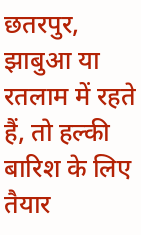छतरपुर, झाबुआ या रतलाम में रहते हैं, तो हल्की बारिश के लिए तैयार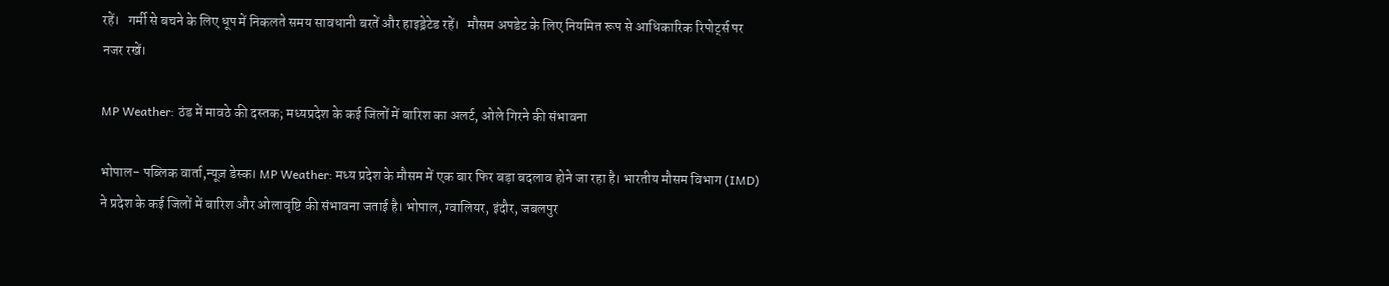रहें।   गर्मी से बचने के लिए धूप में निकलते समय सावधानी बरतें और हाइड्रेटेड रहें।   मौसम अपडेट के लिए नियमित रूप से आधिकारिक रिपोर्ट्स पर नजर रखें।

MP Weather: ठंड में मावठे की दस्तक; मध्यप्रदेश के कई जिलों में बारिश का अलर्ट, ओले गिरने की संभावना

भोपाल- पब्लिक वार्ता,न्यूज़ डेस्क। MP Weather: मध्य प्रदेश के मौसम में एक बार फिर बड़ा बदलाव होने जा रहा है। भारतीय मौसम विभाग (IMD) ने प्रदेश के कई जिलों में बारिश और ओलावृष्टि की संभावना जताई है। भोपाल, ग्वालियर, इंदौर, जबलपुर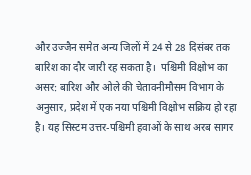और उज्जैन समेत अन्य जिलों में 24 से 28 दिसंबर तक बारिश का दौर जारी रह सकता है।  पश्चिमी विक्षोभ का असर: बारिश और ओले की चेतावनीमौसम विभाग के अनुसार, प्रदेश में एक नया पश्चिमी विक्षोभ सक्रिय हो रहा है। यह सिस्टम उत्तर-पश्चिमी हवाओं के साथ अरब सागर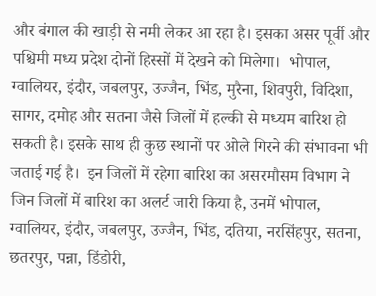और बंगाल की खाड़ी से नमी लेकर आ रहा है। इसका असर पूर्वी और पश्चिमी मध्य प्रदेश दोनों हिस्सों में देखने को मिलेगा।  भोपाल, ग्वालियर, इंदौर, जबलपुर, उज्जैन, भिंड, मुरैना, शिवपुरी, विदिशा, सागर, दमोह और सतना जैसे जिलों में हल्की से मध्यम बारिश हो सकती है। इसके साथ ही कुछ स्थानों पर ओले गिरने की संभावना भी जताई गई है।  इन जिलों में रहेगा बारिश का असरमौसम विभाग ने जिन जिलों में बारिश का अलर्ट जारी किया है, उनमें भोपाल, ग्वालियर, इंदौर, जबलपुर, उज्जैन, भिंड, दतिया, नरसिंहपुर, सतना, छतरपुर, पन्ना, डिंडोरी,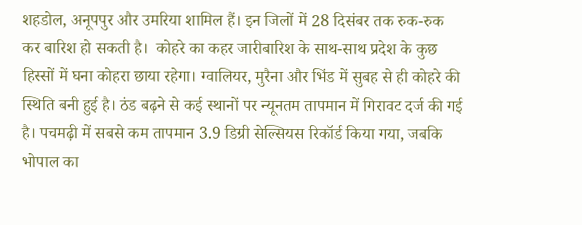शहडोल, अनूपपुर और उमरिया शामिल हैं। इन जिलों में 28 दिसंबर तक रुक-रुक कर बारिश हो सकती है।  कोहरे का कहर जारीबारिश के साथ-साथ प्रदेश के कुछ हिस्सों में घना कोहरा छाया रहेगा। ग्वालियर, मुरैना और भिंड में सुबह से ही कोहरे की स्थिति बनी हुई है। ठंड बढ़ने से कई स्थानों पर न्यूनतम तापमान में गिरावट दर्ज की गई है। पचमढ़ी में सबसे कम तापमान 3.9 डिग्री सेल्सियस रिकॉर्ड किया गया, जबकि भोपाल का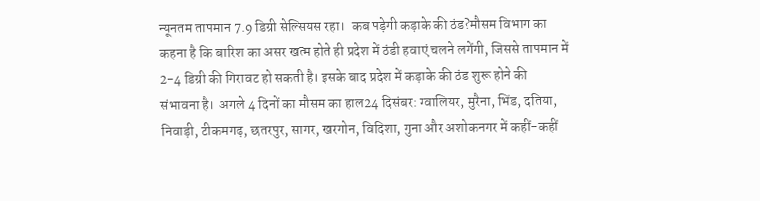न्यूनतम तापमान 7.9 डिग्री सेल्सियस रहा।  कब पड़ेगी कड़ाके की ठंड?मौसम विभाग का कहना है कि बारिश का असर खत्म होते ही प्रदेश में ठंडी हवाएं चलने लगेंगी, जिससे तापमान में 2-4 डिग्री की गिरावट हो सकती है। इसके बाद प्रदेश में कड़ाके की ठंड शुरू होने की संभावना है।  अगले 4 दिनों का मौसम का हाल24 दिसंबर: ग्वालियर, मुरैना, भिंड, दतिया, निवाड़ी, टीकमगढ़, छतरपुर, सागर, खरगोन, विदिशा, गुना और अशोकनगर में कहीं-कहीं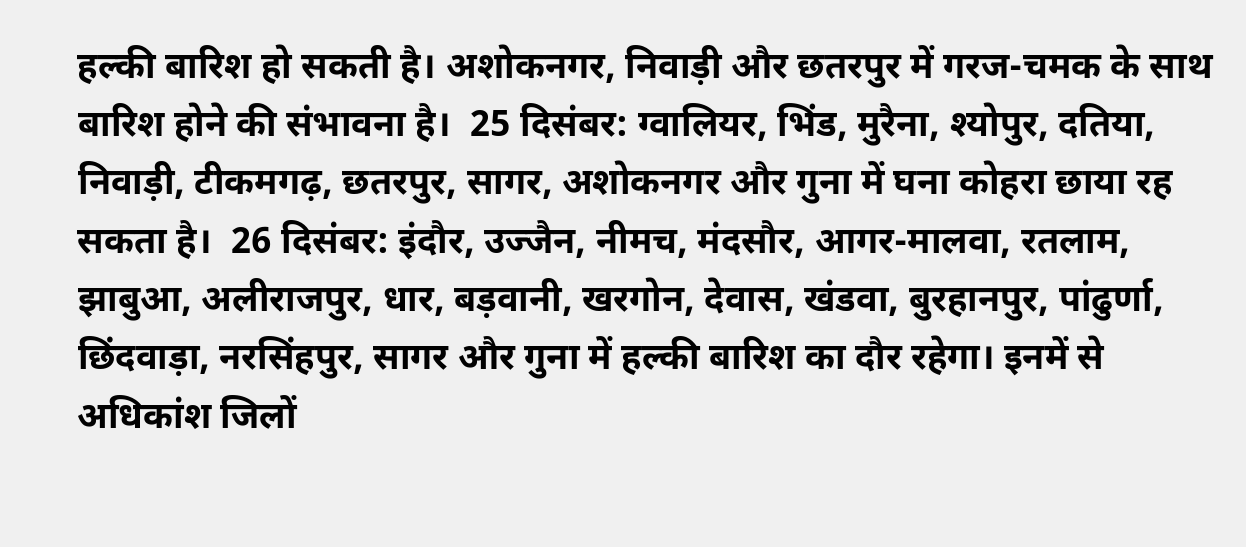हल्की बारिश हो सकती है। अशोकनगर, निवाड़ी और छतरपुर में गरज-चमक के साथ बारिश होने की संभावना है।  25 दिसंबर: ग्वालियर, भिंड, मुरैना, श्योपुर, दतिया, निवाड़ी, टीकमगढ़, छतरपुर, सागर, अशोकनगर और गुना में घना कोहरा छाया रह सकता है।  26 दिसंबर: इंदौर, उज्जैन, नीमच, मंदसौर, आगर-मालवा, रतलाम, झाबुआ, अलीराजपुर, धार, बड़वानी, खरगोन, देवास, खंडवा, बुरहानपुर, पांढुर्णा, छिंदवाड़ा, नरसिंहपुर, सागर और गुना में हल्की बारिश का दौर रहेगा। इनमें से अधिकांश जिलों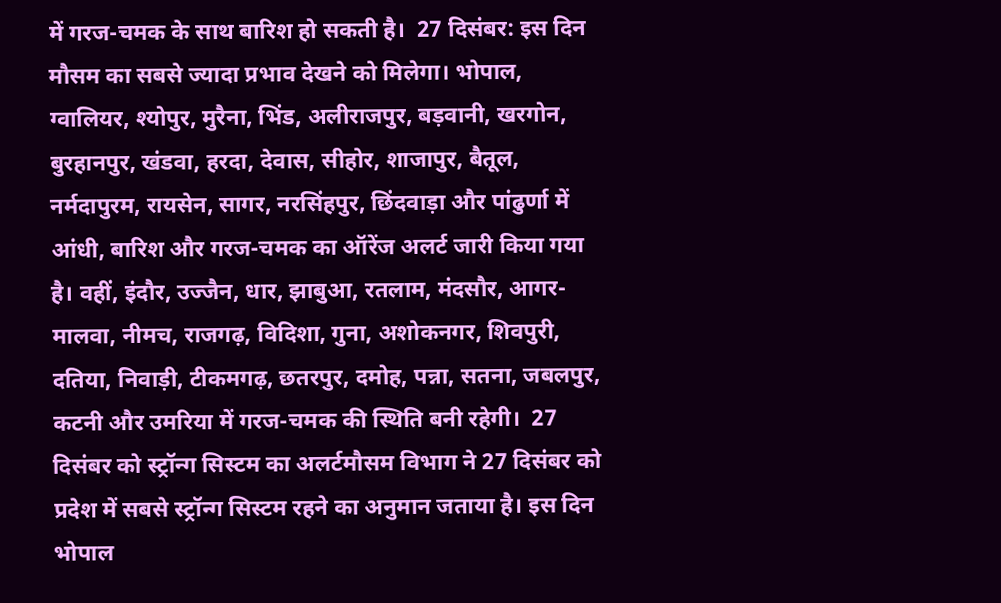में गरज-चमक के साथ बारिश हो सकती है।  27 दिसंबर: इस दिन मौसम का सबसे ज्यादा प्रभाव देखने को मिलेगा। भोपाल, ग्वालियर, श्योपुर, मुरैना, भिंड, अलीराजपुर, बड़वानी, खरगोन, बुरहानपुर, खंडवा, हरदा, देवास, सीहोर, शाजापुर, बैतूल, नर्मदापुरम, रायसेन, सागर, नरसिंहपुर, छिंदवाड़ा और पांढुर्णा में आंधी, बारिश और गरज-चमक का ऑरेंज अलर्ट जारी किया गया है। वहीं, इंदौर, उज्जैन, धार, झाबुआ, रतलाम, मंदसौर, आगर-मालवा, नीमच, राजगढ़, विदिशा, गुना, अशोकनगर, शिवपुरी, दतिया, निवाड़ी, टीकमगढ़, छतरपुर, दमोह, पन्ना, सतना, जबलपुर, कटनी और उमरिया में गरज-चमक की स्थिति बनी रहेगी।  27 दिसंबर को स्ट्रॉन्ग सिस्टम का अलर्टमौसम विभाग ने 27 दिसंबर को प्रदेश में सबसे स्ट्रॉन्ग सिस्टम रहने का अनुमान जताया है। इस दिन भोपाल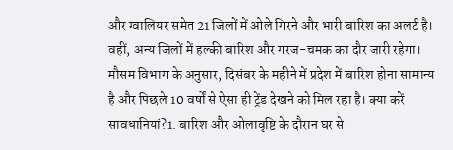और ग्वालियर समेत 21 जिलों में ओले गिरने और भारी बारिश का अलर्ट है। वहीं, अन्य जिलों में हल्की बारिश और गरज-चमक का दौर जारी रहेगा। मौसम विभाग के अनुसार, दिसंबर के महीने में प्रदेश में बारिश होना सामान्य है और पिछले 10 वर्षों से ऐसा ही ट्रेंड देखने को मिल रहा है। क्या करें सावधानियां?1. बारिश और ओलावृष्टि के दौरान घर से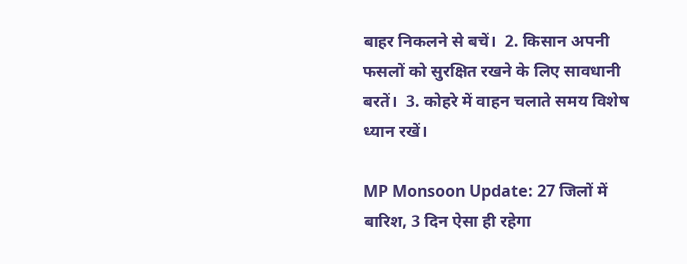बाहर निकलने से बचें।  2. किसान अपनी फसलों को सुरक्षित रखने के लिए सावधानी बरतें।  3. कोहरे में वाहन चलाते समय विशेष ध्यान रखें।

MP Monsoon Update: 27 जिलों में बारिश, 3 दिन ऐसा ही रहेगा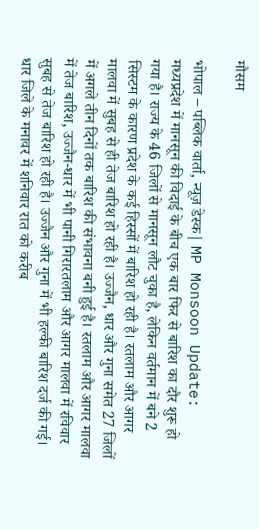मौसम

भोपाल – पब्लिक वार्ता, न्यूज़ डेस्क| MP Monsoon Update: मध्यप्रदेश में मानसून की विदाई के बीच एक बार फिर से बारिश का दौर शुरू हो गया है। राज्य के 46 जिलों से मानसून लौट चुका है, लेकिन वर्तमान में बने 2 सिस्टम के कारण प्रदेश के कई हिस्सों में बारिश हो रही है। रतलाम और आगर मालवा में सुबह से ही तेज बारिश हो रही है। उज्जैन, धार और गुना समेत 27 जिलों में अगले तीन दिनों तक बारिश की संभावना बनी हुई है। रतलाम और आगर मालवा में तेज बारिश, उज्जैन-धार में भी पानी गिरारतलाम और आगर मालवा में रविवार सुबह से तेज बारिश हो रही है। उज्जैन और गुना में भी हल्की बारिश दर्ज की गई। धार जिले के मनावर में शनिवार रात को करीब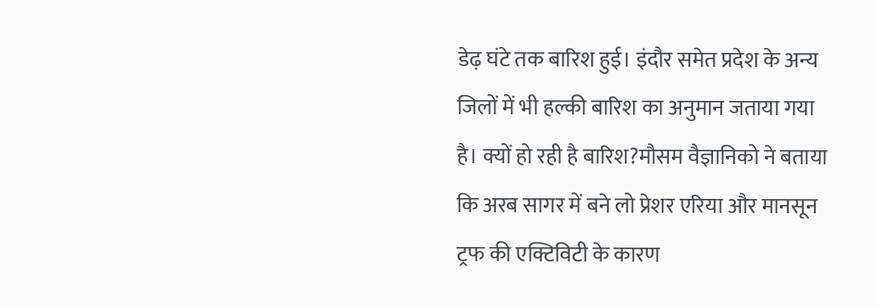डेढ़ घंटे तक बारिश हुई। इंदौर समेत प्रदेश के अन्य जिलों में भी हल्की बारिश का अनुमान जताया गया है। क्यों हो रही है बारिश?मौसम वैज्ञानिको ने बताया कि अरब सागर में बने लो प्रेशर एरिया और मानसून ट्रफ की एक्टिविटी के कारण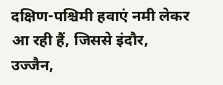दक्षिण-पश्चिमी हवाएं नमी लेकर आ रही हैं, जिससे इंदौर, उज्जैन,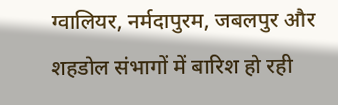ग्वालियर, नर्मदापुरम, जबलपुर और शहडोल संभागों में बारिश हो रही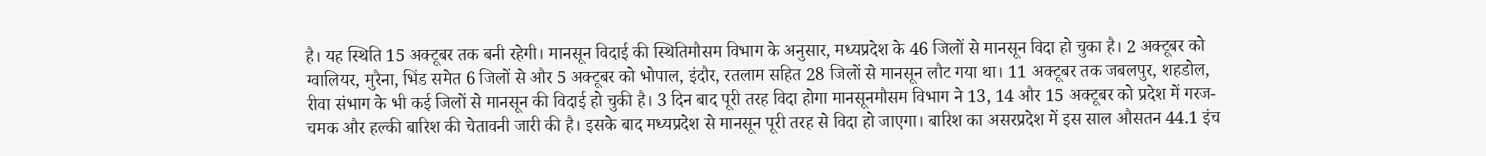है। यह स्थिति 15 अक्टूबर तक बनी रहेगी। मानसून विदाई की स्थितिमौसम विभाग के अनुसार, मध्यप्रदेश के 46 जिलों से मानसून विदा हो चुका है। 2 अक्टूबर को ग्वालियर, मुरैना, भिंड समेत 6 जिलों से और 5 अक्टूबर को भोपाल, इंदौर, रतलाम सहित 28 जिलों से मानसून लौट गया था। 11 अक्टूबर तक जबलपुर, शहडोल, रीवा संभाग के भी कई जिलों से मानसून की विदाई हो चुकी है। 3 दिन बाद पूरी तरह विदा होगा मानसूनमौसम विभाग ने 13, 14 और 15 अक्टूबर को प्रदेश में गरज-चमक और हल्की बारिश की चेतावनी जारी की है। इसके बाद मध्यप्रदेश से मानसून पूरी तरह से विदा हो जाएगा। बारिश का असरप्रदेश में इस साल औसतन 44.1 इंच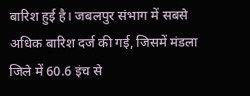बारिश हुई है। जबलपुर संभाग में सबसे अधिक बारिश दर्ज की गई, जिसमें मंडला जिले में 60.6 इंच से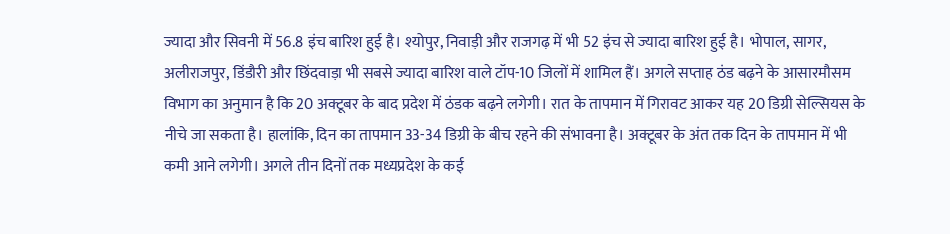ज्यादा और सिवनी में 56.8 इंच बारिश हुई है। श्योपुर, निवाड़ी और राजगढ़ में भी 52 इंच से ज्यादा बारिश हुई है। भोपाल, सागर, अलीराजपुर, डिंडौरी और छिंदवाड़ा भी सबसे ज्यादा बारिश वाले टॉप-10 जिलों में शामिल हैं। अगले सप्ताह ठंड बढ़ने के आसारमौसम विभाग का अनुमान है कि 20 अक्टूबर के बाद प्रदेश में ठंडक बढ़ने लगेगी। रात के तापमान में गिरावट आकर यह 20 डिग्री सेल्सियस के नीचे जा सकता है। हालांकि, दिन का तापमान 33-34 डिग्री के बीच रहने की संभावना है। अक्टूबर के अंत तक दिन के तापमान में भी कमी आने लगेगी। अगले तीन दिनों तक मध्यप्रदेश के कई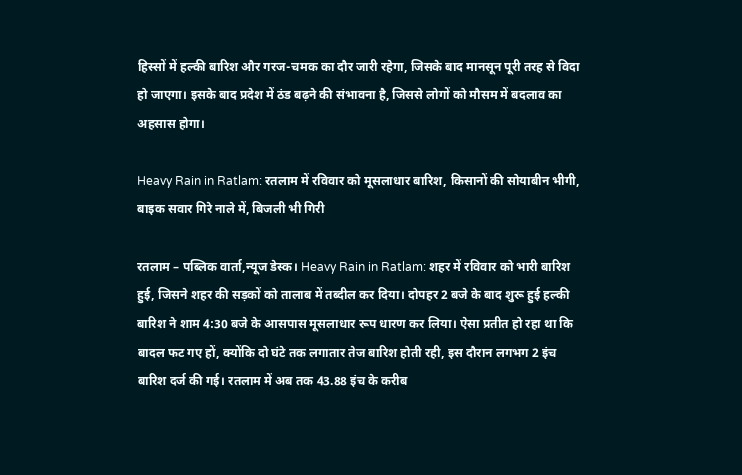हिस्सों में हल्की बारिश और गरज-चमक का दौर जारी रहेगा, जिसके बाद मानसून पूरी तरह से विदा हो जाएगा। इसके बाद प्रदेश में ठंड बढ़ने की संभावना है, जिससे लोगों को मौसम में बदलाव का अहसास होगा।

Heavy Rain in Ratlam: रतलाम में रविवार को मूसलाधार बारिश, किसानों की सोयाबीन भीगी, बाइक सवार गिरे नाले में, बिजली भी गिरी

रतलाम – पब्लिक वार्ता,न्यूज डेस्क। Heavy Rain in Ratlam: शहर में रविवार को भारी बारिश हुई, जिसने शहर की सड़कों को तालाब में तब्दील कर दिया। दोपहर 2 बजे के बाद शुरू हुई हल्की बारिश ने शाम 4:30 बजे के आसपास मूसलाधार रूप धारण कर लिया। ऐसा प्रतीत हो रहा था कि बादल फट गए हों, क्योंकि दो घंटे तक लगातार तेज बारिश होती रही, इस दौरान लगभग 2 इंच बारिश दर्ज की गई। रतलाम में अब तक 43.88 इंच के करीब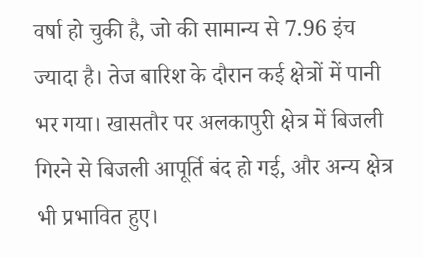वर्षा हो चुकी है, जो की सामान्य से 7.96 इंच ज्यादा है। तेज बारिश के दौरान कई क्षेत्रों में पानी भर गया। खासतौर पर अलकापुरी क्षेत्र में बिजली गिरने से बिजली आपूर्ति बंद हो गई, और अन्य क्षेत्र भी प्रभावित हुए।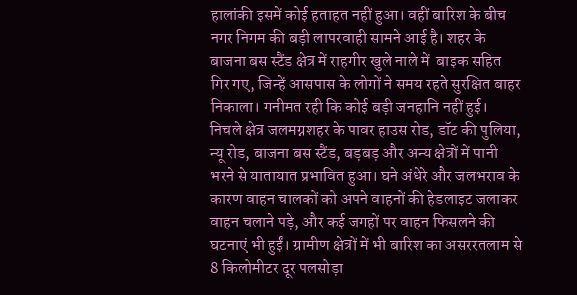हालांकी इसमें कोई हताहत नहीं हुआ। वहीं बारिश के बीच नगर निगम की बड़ी लापरवाही सामने आई है। शहर के बाजना बस स्टैंड क्षेत्र में राहगीर खुले नाले में  बाइक सहित गिर गए, जिन्हें आसपास के लोगों ने समय रहते सुरक्षित बाहर निकाला। गनीमत रही कि कोई बड़ी जनहानि नहीं हुई। निचले क्षेत्र जलमग्नशहर के पावर हाउस रोड, डॉट की पुलिया, न्यू रोड, बाजना बस स्टैंड, बड़बड़ और अन्य क्षेत्रों में पानी भरने से यातायात प्रभावित हुआ। घने अंधेरे और जलभराव के कारण वाहन चालकों को अपने वाहनों की हेडलाइट जलाकर वाहन चलाने पड़े, और कई जगहों पर वाहन फिसलने की घटनाएं भी हुईं। ग्रामीण क्षेत्रों में भी बारिश का असररतलाम से 8 किलोमीटर दूर पलसोड़ा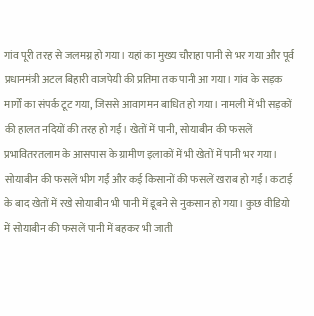गांव पूरी तरह से जलमग्न हो गया। यहां का मुख्य चौराहा पानी से भर गया और पूर्व प्रधानमंत्री अटल बिहारी वाजपेयी की प्रतिमा तक पानी आ गया। गांव के सड़क मार्गों का संपर्क टूट गया, जिससे आवागमन बाधित हो गया। नामली में भी सड़कों की हालत नदियों की तरह हो गई। खेतों में पानी, सोयाबीन की फसलें प्रभावितरतलाम के आसपास के ग्रामीण इलाकों में भी खेतों में पानी भर गया। सोयाबीन की फसलें भीग गईं और कई किसानों की फसलें खराब हो गईं। कटाई के बाद खेतों में रखे सोयाबीन भी पानी में डूबने से नुकसान हो गया। कुछ वीडियो में सोयाबीन की फसलें पानी में बहकर भी जाती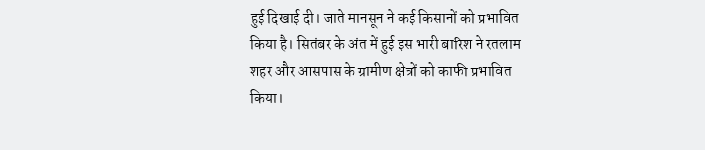हुई दिखाई दी। जाते मानसून ने कई किसानों को प्रभावित किया है। सितंबर के अंत में हुई इस भारी बारिश ने रतलाम शहर और आसपास के ग्रामीण क्षेत्रों को काफी प्रभावित किया।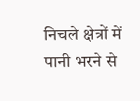निचले क्षेत्रों में पानी भरने से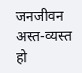जनजीवन अस्त-व्यस्त हो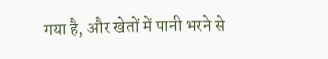गया है, और खेतों में पानी भरने से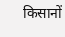किसानों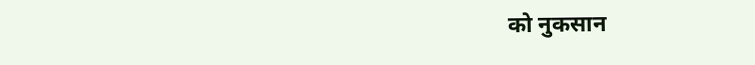को नुकसान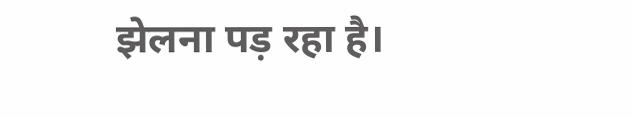झेलना पड़ रहा है।